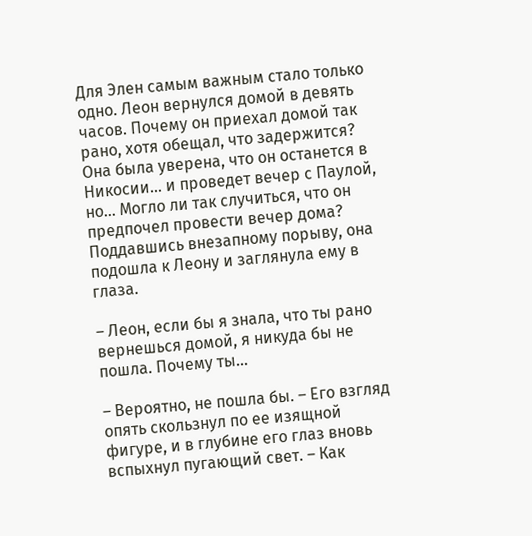Для Элен самым важным стало только одно. Леон вернулся домой в девять часов. Почему он приехал домой так рано, хотя обещал, что задержится? Она была уверена, что он останется в Никосии… и проведет вечер с Паулой, но… Могло ли так случиться, что он предпочел провести вечер дома? Поддавшись внезапному порыву, она подошла к Леону и заглянула ему в глаза.

– Леон, если бы я знала, что ты рано вернешься домой, я никуда бы не пошла. Почему ты…

– Вероятно, не пошла бы. – Его взгляд опять скользнул по ее изящной фигуре, и в глубине его глаз вновь вспыхнул пугающий свет. – Как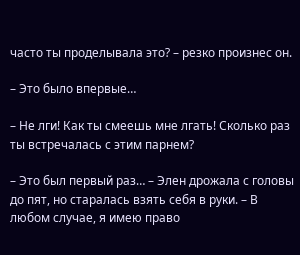часто ты проделывала это? – резко произнес он.

– Это было впервые…

– Не лги! Как ты смеешь мне лгать! Сколько раз ты встречалась с этим парнем?

– Это был первый раз… – Элен дрожала с головы до пят, но старалась взять себя в руки. – В любом случае, я имею право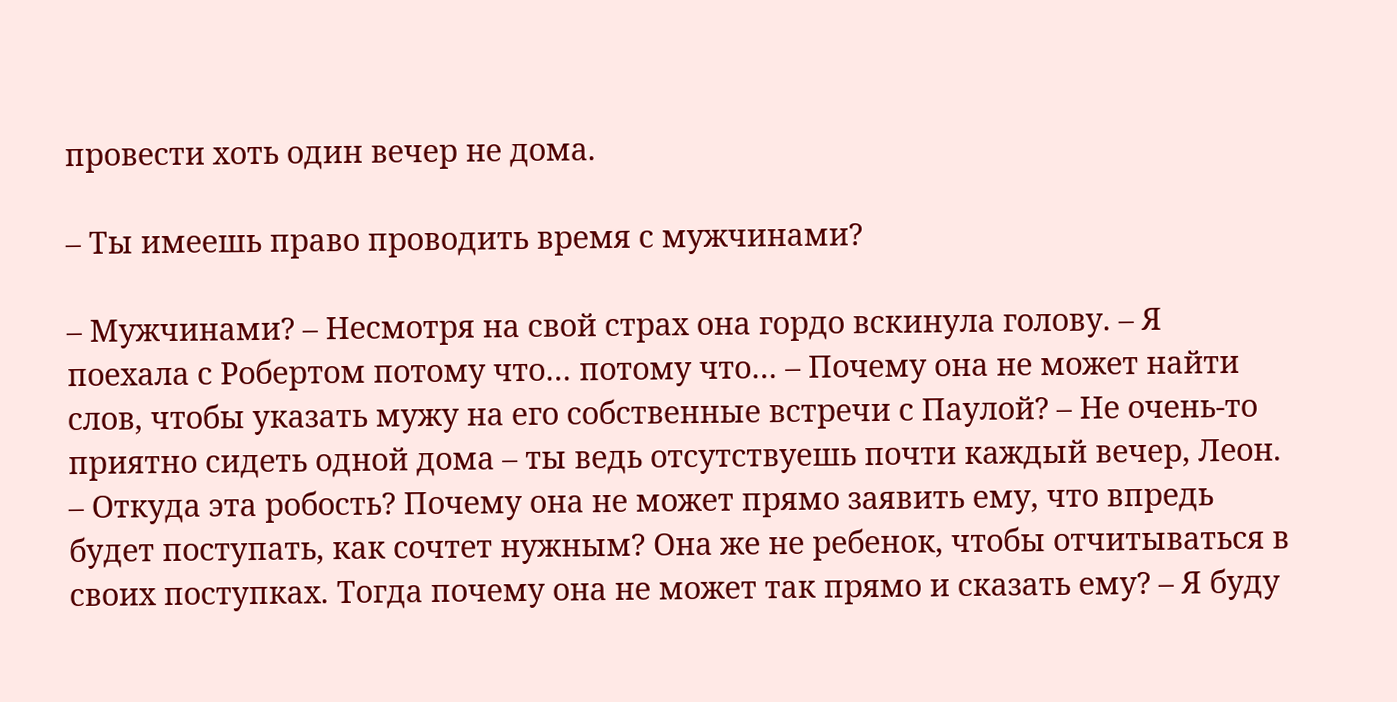провести хоть один вечер не дома.

– Ты имеешь право проводить время с мужчинами?

– Мужчинами? – Несмотря на свой страх она гордо вскинула голову. – Я поехала с Робертом потому что… потому что… – Почему она не может найти слов, чтобы указать мужу на его собственные встречи с Паулой? – Не очень-то приятно сидеть одной дома – ты ведь отсутствуешь почти каждый вечер, Леон. – Откуда эта робость? Почему она не может прямо заявить ему, что впредь будет поступать, как сочтет нужным? Она же не ребенок, чтобы отчитываться в своих поступках. Тогда почему она не может так прямо и сказать ему? – Я буду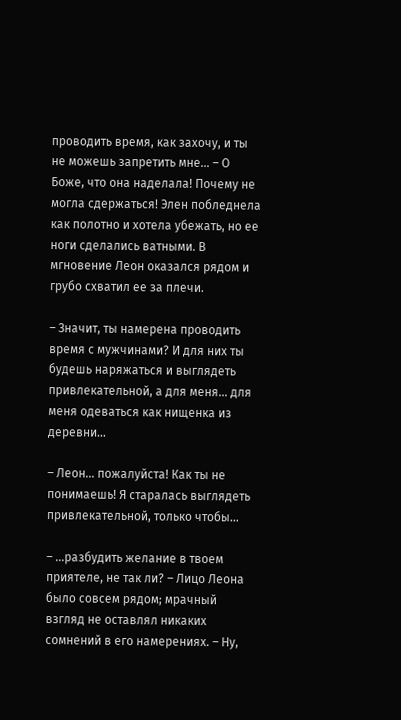проводить время, как захочу, и ты не можешь запретить мне… – О Боже, что она наделала! Почему не могла сдержаться! Элен побледнела как полотно и хотела убежать, но ее ноги сделались ватными. В мгновение Леон оказался рядом и грубо схватил ее за плечи.

– Значит, ты намерена проводить время с мужчинами? И для них ты будешь наряжаться и выглядеть привлекательной, а для меня… для меня одеваться как нищенка из деревни…

– Леон… пожалуйста! Как ты не понимаешь! Я старалась выглядеть привлекательной, только чтобы…

– …разбудить желание в твоем приятеле, не так ли? – Лицо Леона было совсем рядом; мрачный взгляд не оставлял никаких сомнений в его намерениях. – Ну,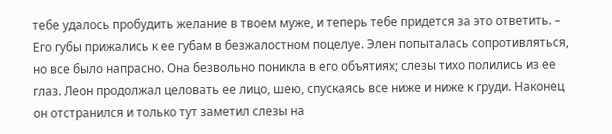тебе удалось пробудить желание в твоем муже, и теперь тебе придется за это ответить. – Его губы прижались к ее губам в безжалостном поцелуе. Элен попыталась сопротивляться, но все было напрасно. Она безвольно поникла в его объятиях; слезы тихо полились из ее глаз. Леон продолжал целовать ее лицо, шею, спускаясь все ниже и ниже к груди. Наконец он отстранился и только тут заметил слезы на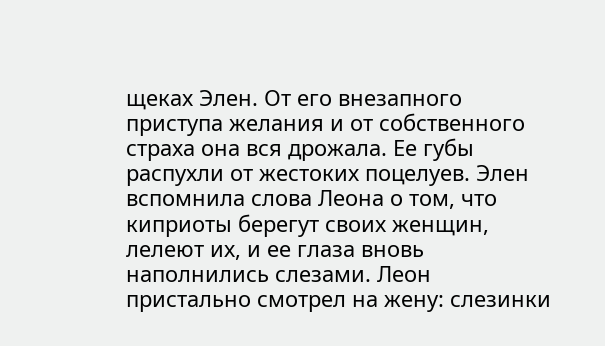щеках Элен. От его внезапного приступа желания и от собственного страха она вся дрожала. Ее губы распухли от жестоких поцелуев. Элен вспомнила слова Леона о том, что киприоты берегут своих женщин, лелеют их, и ее глаза вновь наполнились слезами. Леон пристально смотрел на жену: слезинки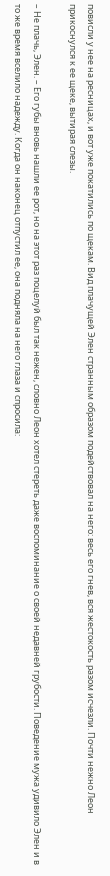повисли у нее на ресницах, и вот уже покатились по щекам. Вид плачущей Элен странным образом подействовал на него: весь его гнев, вся жестокость разом исчезли. Почти нежно Леон прикоснулся к ее щеке, вытирая слезы.

– Не плачь, Элен. – Его губы вновь нашли ее рот, но на этот раз поцелуй был так нежен, словно Леон хотел стереть даже воспоминание о своей недавней грубости. Поведение мужа удивило Элен и в то же время вселило надежду. Когда он наконец отпустил ее, она подняла на него глаза и спросила: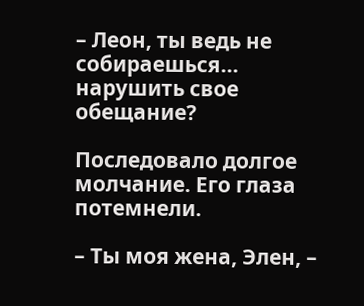– Леон, ты ведь не собираешься… нарушить свое обещание?

Последовало долгое молчание. Его глаза потемнели.

– Ты моя жена, Элен, –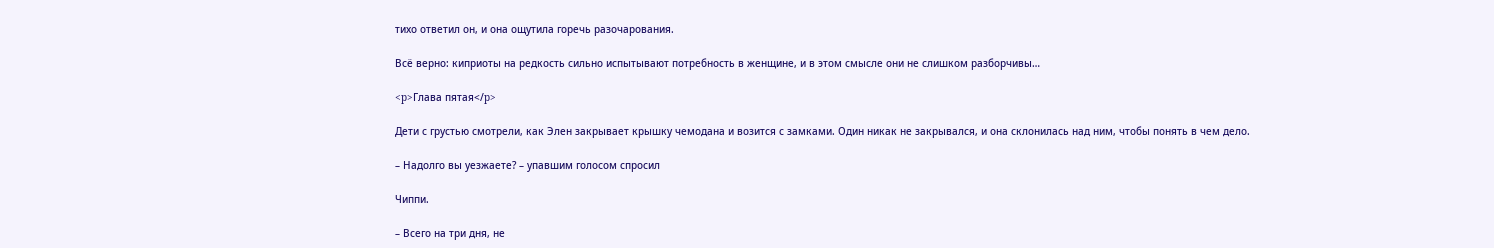тихо ответил он, и она ощутила горечь разочарования.

Всё верно: киприоты на редкость сильно испытывают потребность в женщине, и в этом смысле они не слишком разборчивы…

<p>Глава пятая</p>

Дети с грустью смотрели, как Элен закрывает крышку чемодана и возится с замками. Один никак не закрывался, и она склонилась над ним, чтобы понять в чем дело.

– Надолго вы уезжаете? – упавшим голосом спросил

Чиппи.

– Всего на три дня, не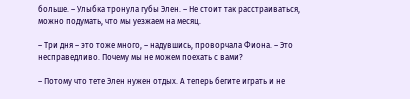больше. – Улыбка тронула губы Элен. – Не стоит так расстраиваться, можно подумать, что мы уезжаем на месяц.

– Три дня – это тоже много, – надувшись, проворчала Фиона. – Это несправедливо. Почему мы не можем поехать с вами?

– Потому что тете Элен нужен отдых. А теперь бегите играть и не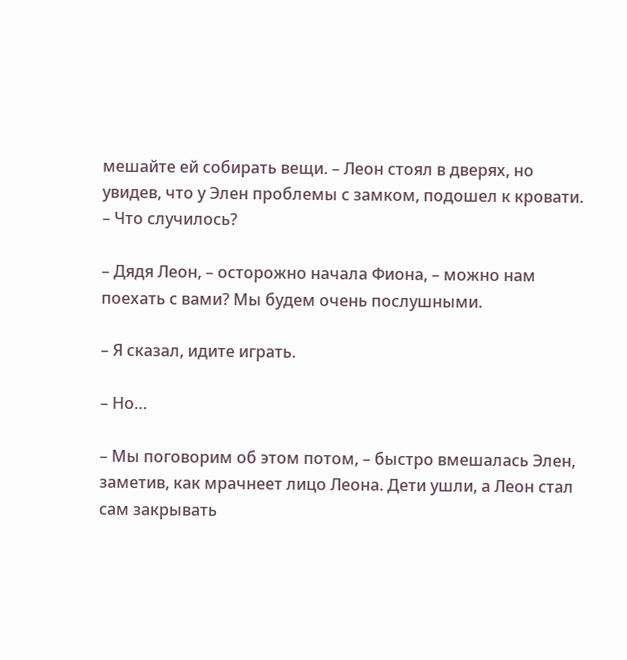мешайте ей собирать вещи. – Леон стоял в дверях, но увидев, что у Элен проблемы с замком, подошел к кровати. – Что случилось?

– Дядя Леон, – осторожно начала Фиона, – можно нам поехать с вами? Мы будем очень послушными.

– Я сказал, идите играть.

– Но…

– Мы поговорим об этом потом, – быстро вмешалась Элен, заметив, как мрачнеет лицо Леона. Дети ушли, а Леон стал сам закрывать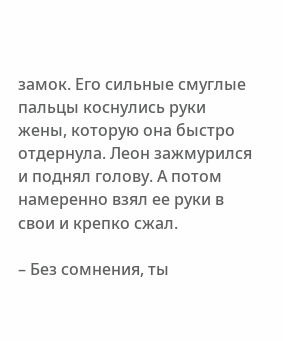замок. Его сильные смуглые пальцы коснулись руки жены, которую она быстро отдернула. Леон зажмурился и поднял голову. А потом намеренно взял ее руки в свои и крепко сжал.

– Без сомнения, ты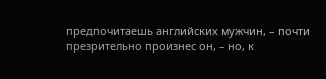предпочитаешь английских мужчин, – почти презрительно произнес он, – но, к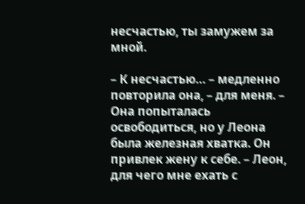несчастью, ты замужем за мной.

– К несчастью… – медленно повторила она, – для меня. – Она попыталась освободиться, но у Леона была железная хватка. Он привлек жену к себе. – Леон, для чего мне ехать с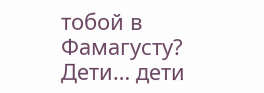тобой в Фамагусту? Дети… дети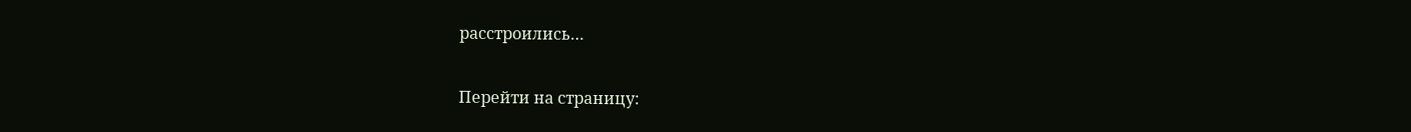расстроились…

Перейти на страницу: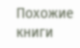Похожие книги